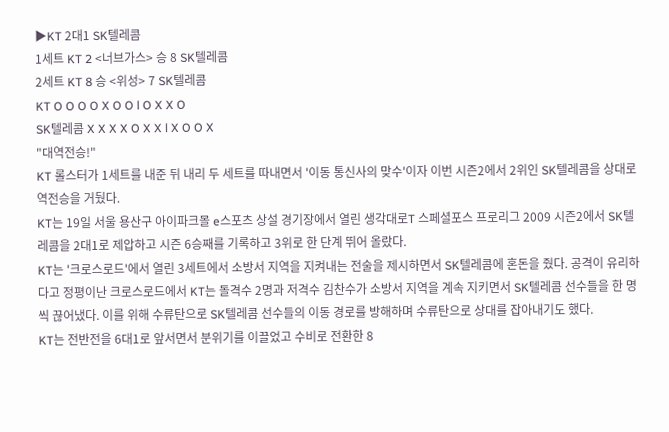▶KT 2대1 SK텔레콤
1세트 KT 2 <너브가스> 승 8 SK텔레콤
2세트 KT 8 승 <위성> 7 SK텔레콤
KT O O O O X O O l O X X O
SK텔레콤 X X X X O X X l X O O X
"대역전승!"
KT 롤스터가 1세트를 내준 뒤 내리 두 세트를 따내면서 '이동 통신사의 맞수'이자 이번 시즌2에서 2위인 SK텔레콤을 상대로 역전승을 거뒀다.
KT는 19일 서울 용산구 아이파크몰 e스포츠 상설 경기장에서 열린 생각대로T 스페셜포스 프로리그 2009 시즌2에서 SK텔레콤을 2대1로 제압하고 시즌 6승째를 기록하고 3위로 한 단계 뛰어 올랐다.
KT는 '크로스로드'에서 열린 3세트에서 소방서 지역을 지켜내는 전술을 제시하면서 SK텔레콤에 혼돈을 줬다. 공격이 유리하다고 정평이난 크로스로드에서 KT는 돌격수 2명과 저격수 김찬수가 소방서 지역을 계속 지키면서 SK텔레콤 선수들을 한 명씩 끊어냈다. 이를 위해 수류탄으로 SK텔레콤 선수들의 이동 경로를 방해하며 수류탄으로 상대를 잡아내기도 했다.
KT는 전반전을 6대1로 앞서면서 분위기를 이끌었고 수비로 전환한 8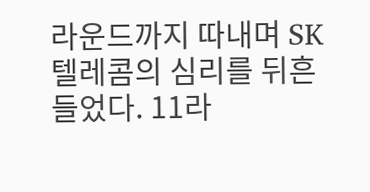라운드까지 따내며 SK텔레콤의 심리를 뒤흔들었다. 11라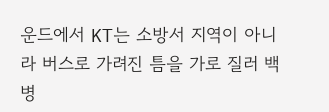운드에서 KT는 소방서 지역이 아니라 버스로 가려진 틈을 가로 질러 백병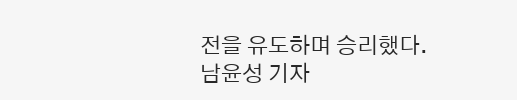전을 유도하며 승리했다.
남윤성 기자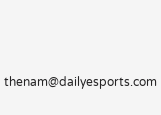thenam@dailyesports.com